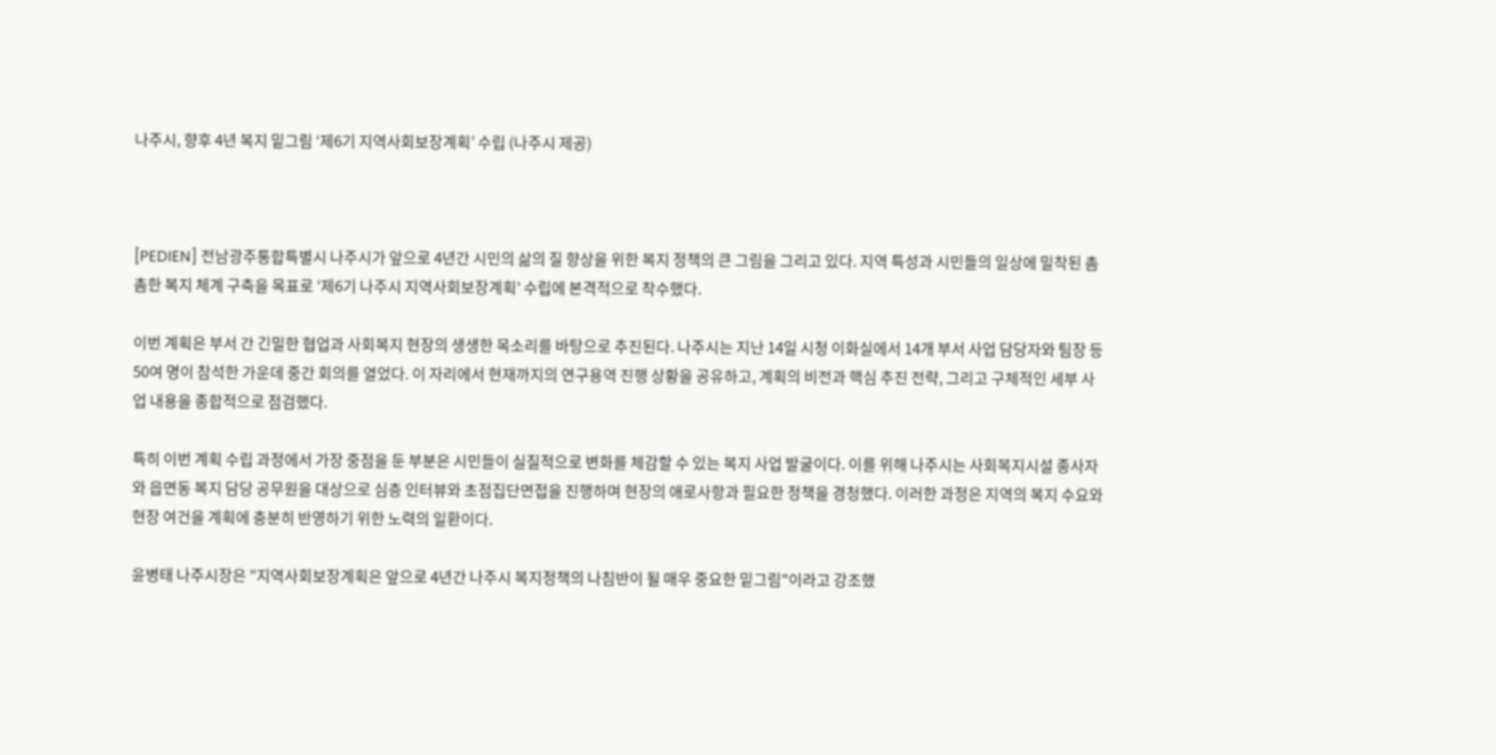나주시, 향후 4년 복지 밑그림 ‘제6기 지역사회보장계획’ 수립 (나주시 제공)



[PEDIEN] 전남광주통합특별시 나주시가 앞으로 4년간 시민의 삶의 질 향상을 위한 복지 정책의 큰 그림을 그리고 있다. 지역 특성과 시민들의 일상에 밀착된 촘촘한 복지 체계 구축을 목표로 '제6기 나주시 지역사회보장계획' 수립에 본격적으로 착수했다.

이번 계획은 부서 간 긴밀한 협업과 사회복지 현장의 생생한 목소리를 바탕으로 추진된다. 나주시는 지난 14일 시청 이화실에서 14개 부서 사업 담당자와 팀장 등 50여 명이 참석한 가운데 중간 회의를 열었다. 이 자리에서 현재까지의 연구용역 진행 상황을 공유하고, 계획의 비전과 핵심 추진 전략, 그리고 구체적인 세부 사업 내용을 종합적으로 점검했다.

특히 이번 계획 수립 과정에서 가장 중점을 둔 부분은 시민들이 실질적으로 변화를 체감할 수 있는 복지 사업 발굴이다. 이를 위해 나주시는 사회복지시설 종사자와 읍면동 복지 담당 공무원을 대상으로 심층 인터뷰와 초점집단면접을 진행하며 현장의 애로사항과 필요한 정책을 경청했다. 이러한 과정은 지역의 복지 수요와 현장 여건을 계획에 충분히 반영하기 위한 노력의 일환이다.

윤병태 나주시장은 "지역사회보장계획은 앞으로 4년간 나주시 복지정책의 나침반이 될 매우 중요한 밑그림"이라고 강조했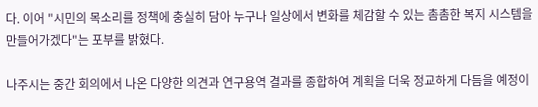다. 이어 "시민의 목소리를 정책에 충실히 담아 누구나 일상에서 변화를 체감할 수 있는 촘촘한 복지 시스템을 만들어가겠다"는 포부를 밝혔다.

나주시는 중간 회의에서 나온 다양한 의견과 연구용역 결과를 종합하여 계획을 더욱 정교하게 다듬을 예정이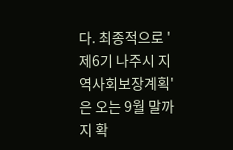다. 최종적으로 '제6기 나주시 지역사회보장계획'은 오는 9월 말까지 확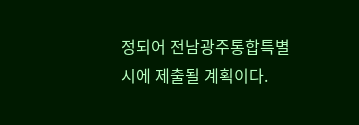정되어 전남광주통합특별시에 제출될 계획이다.